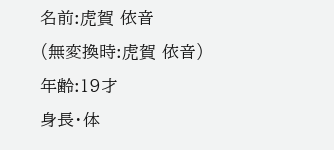名前:虎賀 依音
(無変換時:虎賀 依音)
年齢:19才
身長・体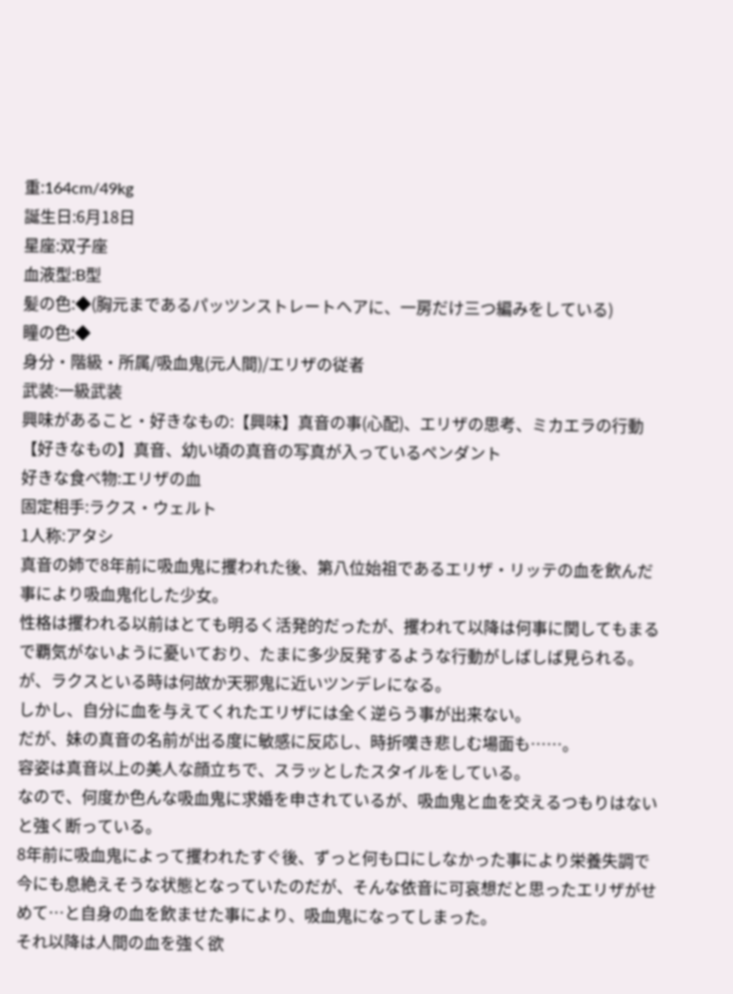重:164cm/49kg
誕生日:6月18日
星座:双子座
血液型:B型
髪の色:◆(胸元まであるパッツンストレートヘアに、一房だけ三つ編みをしている)
瞳の色:◆
身分・階級・所属/吸血鬼(元人間)/エリザの従者
武装:一級武装
興味があること・好きなもの:【興味】真音の事(心配)、エリザの思考、ミカエラの行動
【好きなもの】真音、幼い頃の真音の写真が入っているペンダント
好きな食べ物:エリザの血
固定相手:ラクス・ウェルト
1人称:アタシ
真音の姉で8年前に吸血鬼に攫われた後、第八位始祖であるエリザ・リッテの血を飲んだ事により吸血鬼化した少女。
性格は攫われる以前はとても明るく活発的だったが、攫われて以降は何事に関してもまるで覇気がないように憂いており、たまに多少反発するような行動がしばしば見られる。
が、ラクスといる時は何故か天邪鬼に近いツンデレになる。
しかし、自分に血を与えてくれたエリザには全く逆らう事が出来ない。
だが、妹の真音の名前が出る度に敏感に反応し、時折嘆き悲しむ場面も……。
容姿は真音以上の美人な顔立ちで、スラッとしたスタイルをしている。
なので、何度か色んな吸血鬼に求婚を申されているが、吸血鬼と血を交えるつもりはないと強く断っている。
8年前に吸血鬼によって攫われたすぐ後、ずっと何も口にしなかった事により栄養失調で今にも息絶えそうな状態となっていたのだが、そんな依音に可哀想だと思ったエリザがせめて…と自身の血を飲ませた事により、吸血鬼になってしまった。
それ以降は人間の血を強く欲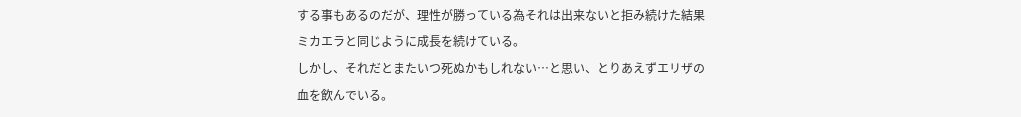する事もあるのだが、理性が勝っている為それは出来ないと拒み続けた結果ミカエラと同じように成長を続けている。
しかし、それだとまたいつ死ぬかもしれない…と思い、とりあえずエリザの血を飲んでいる。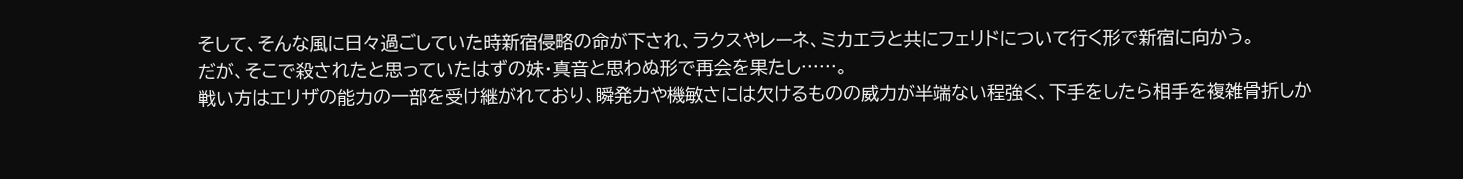そして、そんな風に日々過ごしていた時新宿侵略の命が下され、ラクスやレーネ、ミカエラと共にフェリドについて行く形で新宿に向かう。
だが、そこで殺されたと思っていたはずの妹・真音と思わぬ形で再会を果たし……。
戦い方はエリザの能力の一部を受け継がれており、瞬発力や機敏さには欠けるものの威力が半端ない程強く、下手をしたら相手を複雑骨折しか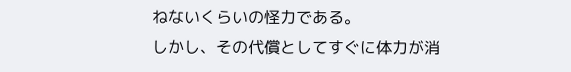ねないくらいの怪力である。
しかし、その代償としてすぐに体力が消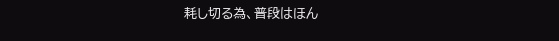耗し切る為、普段はほん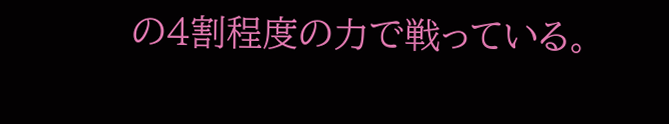の4割程度の力で戦っている。